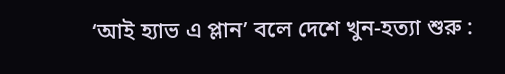‘আই হ্যাভ এ প্লান’ বলে দেশে খুন-হত্যা শুরু :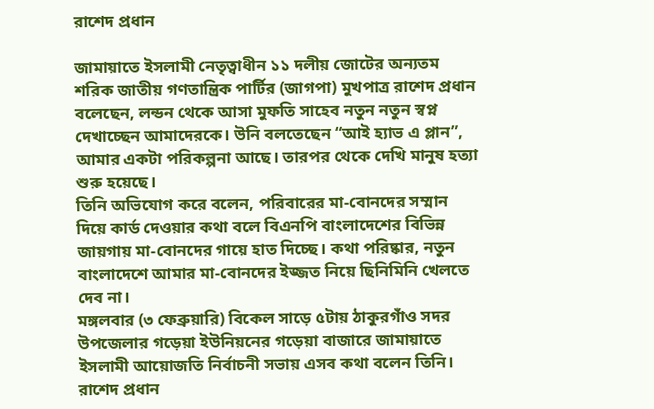রাশেদ প্রধান

জামায়াতে ইসলামী নেতৃত্বাধীন ১১ দলীয় জোটের অন্যতম শরিক জাতীয় গণতান্ত্রিক পার্টির (জাগপা) মুখপাত্র রাশেদ প্রধান বলেছেন, লন্ডন থেকে আসা মুফতি সাহেব নতুন নতুন স্বপ্ন দেখাচ্ছেন আমাদেরকে। উনি বলতেছেন “আই হ্যাভ এ প্লান”, আমার একটা পরিকল্পনা আছে। তারপর থেকে দেখি মানুষ হত্যা শুরু হয়েছে।
তিনি অভিযোগ করে বলেন, পরিবারের মা-বোনদের সম্মান দিয়ে কার্ড দেওয়ার কথা বলে বিএনপি বাংলাদেশের বিভিন্ন জায়গায় মা-বোনদের গায়ে হাত দিচ্ছে। কথা পরিষ্কার, নতুন বাংলাদেশে আমার মা-বোনদের ইজ্জত নিয়ে ছিনিমিনি খেলতে দেব না।
মঙ্গলবার (৩ ফেব্রুয়ারি) বিকেল সাড়ে ৫টায় ঠাকুরগাঁও সদর উপজেলার গড়েয়া ইউনিয়নের গড়েয়া বাজারে জামায়াতে ইসলামী আয়োজতি নির্বাচনী সভায় এসব কথা বলেন তিনি।
রাশেদ প্রধান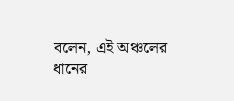বলেন, এই অঞ্চলের ধানের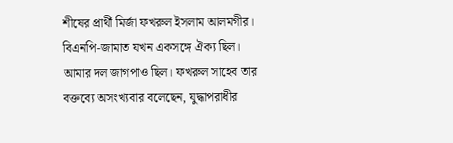শীষের প্রার্থী মির্জা ফখরুল ইসলাম আলমগীর। বিএনপি-জামাত যখন একসঙ্গে ঐক্য ছিল। আমার দল জাগপাও ছিল। ফখরুল সাহেব তার বক্তব্যে অসংখ্যবার বলেছেন, যুদ্ধাপরাধীর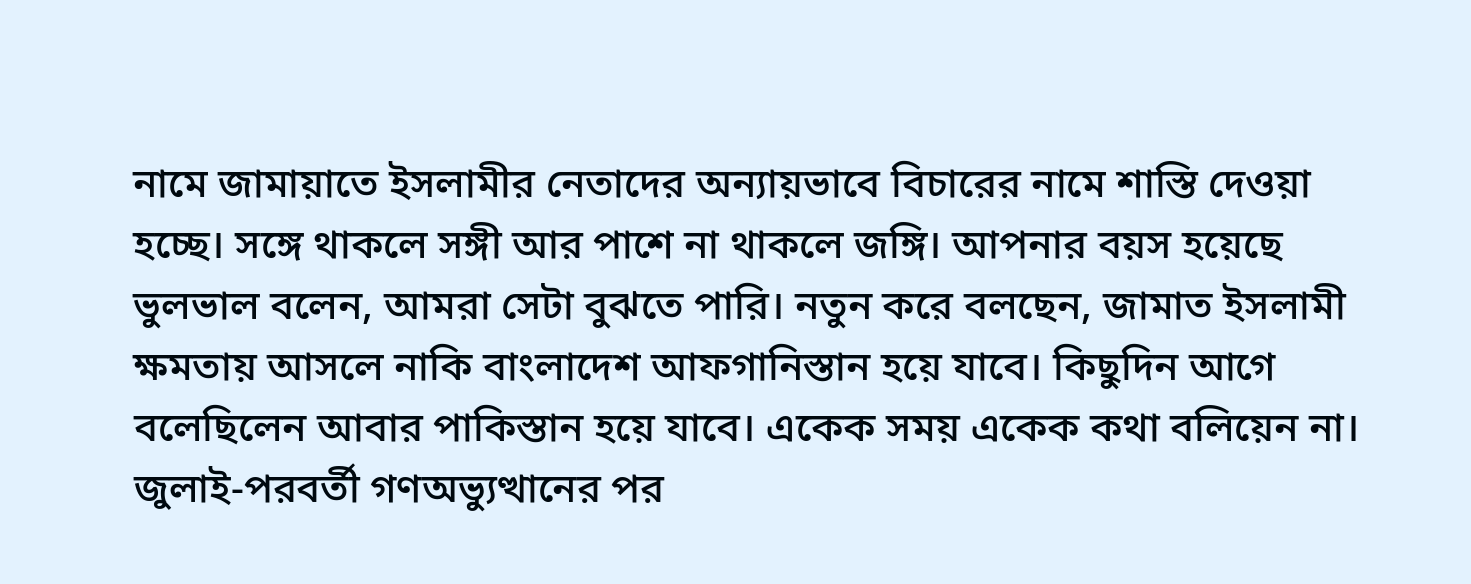নামে জামায়াতে ইসলামীর নেতাদের অন্যায়ভাবে বিচারের নামে শাস্তি দেওয়া হচ্ছে। সঙ্গে থাকলে সঙ্গী আর পাশে না থাকলে জঙ্গি। আপনার বয়স হয়েছে ভুলভাল বলেন, আমরা সেটা বুঝতে পারি। নতুন করে বলছেন, জামাত ইসলামী ক্ষমতায় আসলে নাকি বাংলাদেশ আফগানিস্তান হয়ে যাবে। কিছুদিন আগে বলেছিলেন আবার পাকিস্তান হয়ে যাবে। একেক সময় একেক কথা বলিয়েন না। জুলাই-পরবর্তী গণঅভ্যুত্থানের পর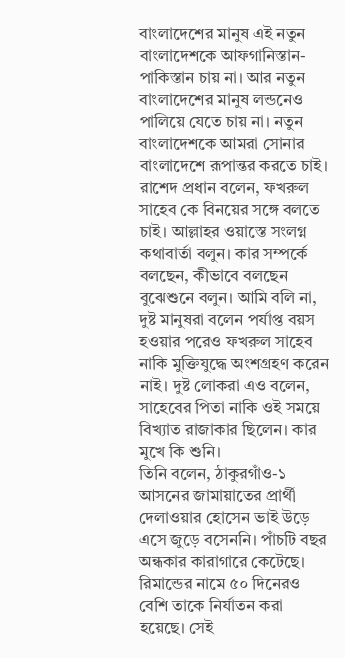বাংলাদেশের মানুষ এই নতুন বাংলাদেশকে আফগানিস্তান-পাকিস্তান চায় না। আর নতুন বাংলাদেশের মানুষ লন্ডনেও পালিয়ে যেতে চায় না। নতুন বাংলাদেশকে আমরা সোনার বাংলাদেশে রূপান্তর করতে চাই।
রাশেদ প্রধান বলেন, ফখরুল সাহেব কে বিনয়ের সঙ্গে বলতে চাই। আল্লাহর ওয়াস্তে সংলগ্ন কথাবার্তা বলুন। কার সম্পর্কে বলছেন, কীভাবে বলছেন বুঝেশুনে বলুন। আমি বলি না, দুষ্ট মানুষরা বলেন পর্যাপ্ত বয়স হওয়ার পরেও ফখরুল সাহেব নাকি মুক্তিযুদ্ধে অংশগ্রহণ করেন নাই। দুষ্ট লোকরা এও বলেন, সাহেবের পিতা নাকি ওই সময়ে বিখ্যাত রাজাকার ছিলেন। কার মুখে কি শুনি।
তিনি বলেন, ঠাকুরগাঁও-১ আসনের জামায়াতের প্রার্থী দেলাওয়ার হোসেন ভাই উড়ে এসে জুড়ে বসেননি। পাঁচটি বছর অন্ধকার কারাগারে কেটেছে। রিমান্ডের নামে ৫০ দিনেরও বেশি তাকে নির্যাতন করা হয়েছে। সেই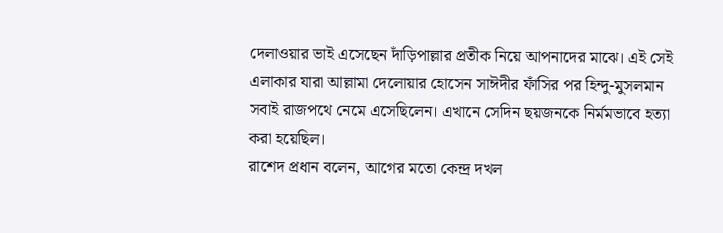দেলাওয়ার ভাই এসেছেন দাঁড়িপাল্লার প্রতীক নিয়ে আপনাদের মাঝে। এই সেই এলাকার যারা আল্লামা দেলোয়ার হোসেন সাঈদীর ফাঁসির পর হিন্দু-মুসলমান সবাই রাজপথে নেমে এসেছিলেন। এখানে সেদিন ছয়জনকে নির্মমভাবে হত্যা করা হয়েছিল।
রাশেদ প্রধান বলেন, আগের মতো কেন্দ্র দখল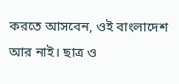করতে আসবেন, ওই বাংলাদেশ আর নাই। ছাত্র ও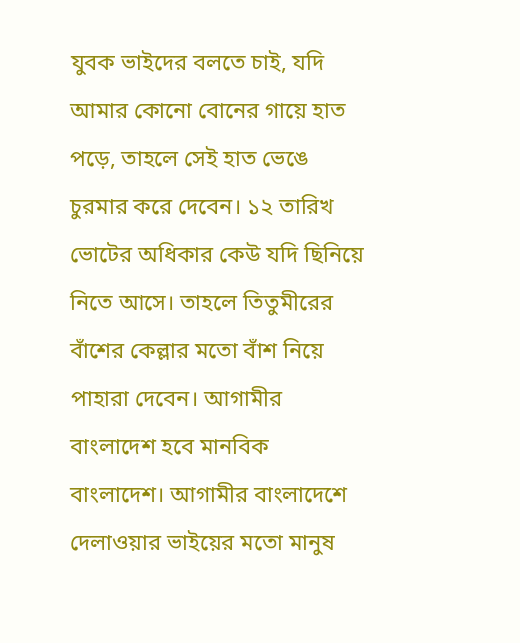যুবক ভাইদের বলতে চাই, যদি আমার কোনো বোনের গায়ে হাত পড়ে, তাহলে সেই হাত ভেঙে চুরমার করে দেবেন। ১২ তারিখ ভোটের অধিকার কেউ যদি ছিনিয়ে নিতে আসে। তাহলে তিতুমীরের বাঁশের কেল্লার মতো বাঁশ নিয়ে পাহারা দেবেন। আগামীর বাংলাদেশ হবে মানবিক বাংলাদেশ। আগামীর বাংলাদেশে দেলাওয়ার ভাইয়ের মতো মানুষ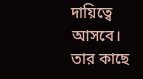দায়িত্বে আসবে। তার কাছে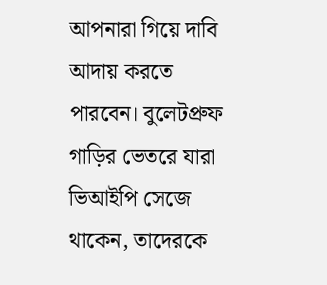আপনারা গিয়ে দাবি আদায় করতে পারবেন। বুলেটপ্রুফ গাড়ির ভেতরে যারা ভিআইপি সেজে থাকেন, তাদেরকে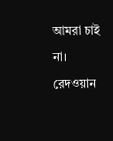আমরা চাই না।
রেদওয়ান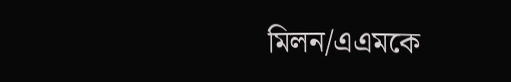মিলন/এএমকে